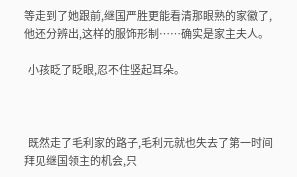等走到了她跟前,继国严胜更能看清那眼熟的家徽了,他还分辨出,这样的服饰形制……确实是家主夫人。

  小孩眨了眨眼,忍不住竖起耳朵。



  既然走了毛利家的路子,毛利元就也失去了第一时间拜见继国领主的机会,只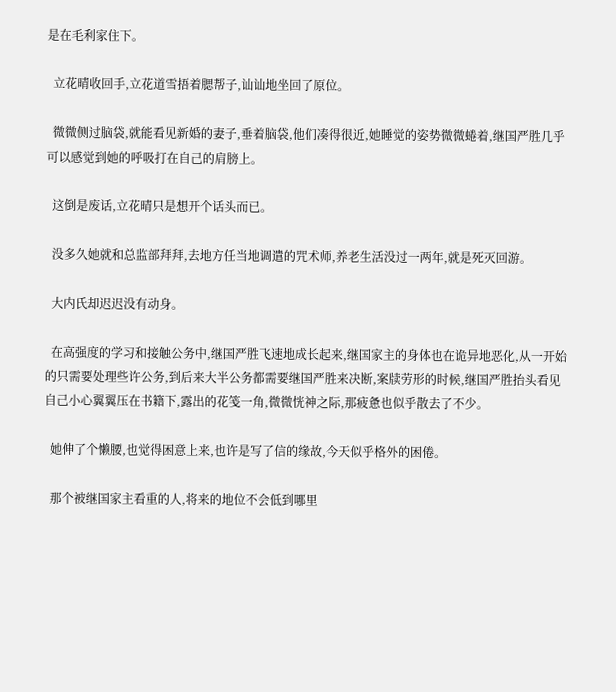是在毛利家住下。

  立花晴收回手,立花道雪捂着腮帮子,讪讪地坐回了原位。

  微微侧过脑袋,就能看见新婚的妻子,垂着脑袋,他们凑得很近,她睡觉的姿势微微蜷着,继国严胜几乎可以感觉到她的呼吸打在自己的肩膀上。

  这倒是废话,立花晴只是想开个话头而已。

  没多久她就和总监部拜拜,去地方任当地调遣的咒术师,养老生活没过一两年,就是死灭回游。

  大内氏却迟迟没有动身。

  在高强度的学习和接触公务中,继国严胜飞速地成长起来,继国家主的身体也在诡异地恶化,从一开始的只需要处理些许公务,到后来大半公务都需要继国严胜来决断,案牍劳形的时候,继国严胜抬头看见自己小心翼翼压在书籍下,露出的花笺一角,微微恍神之际,那疲惫也似乎散去了不少。

  她伸了个懒腰,也觉得困意上来,也许是写了信的缘故,今天似乎格外的困倦。

  那个被继国家主看重的人,将来的地位不会低到哪里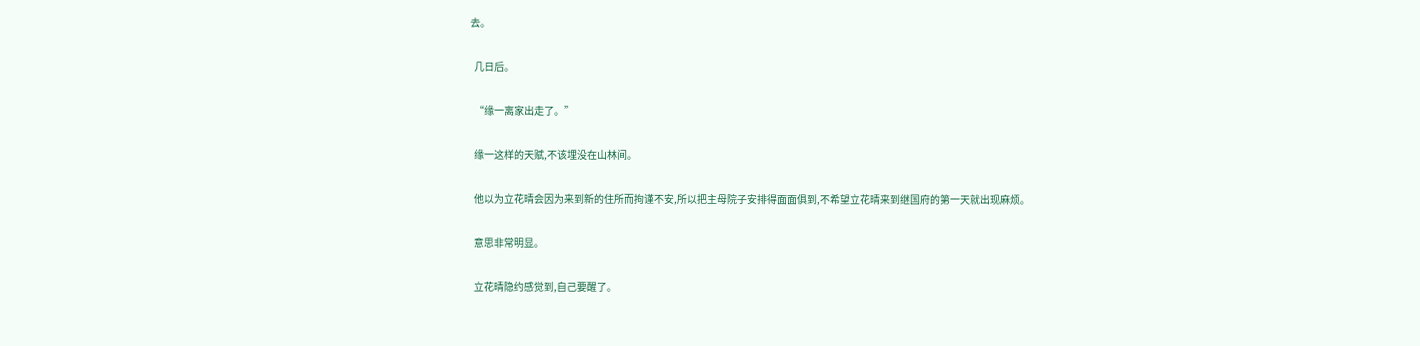去。

  几日后。

  “缘一离家出走了。”

  缘一这样的天赋,不该埋没在山林间。

  他以为立花晴会因为来到新的住所而拘谨不安,所以把主母院子安排得面面俱到,不希望立花晴来到继国府的第一天就出现麻烦。

  意思非常明显。

  立花晴隐约感觉到,自己要醒了。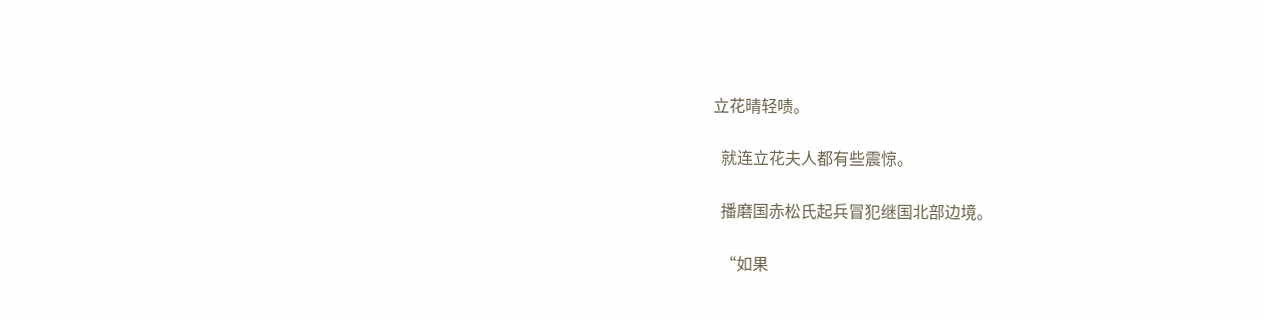立花晴轻啧。

  就连立花夫人都有些震惊。

  播磨国赤松氏起兵冒犯继国北部边境。

  “如果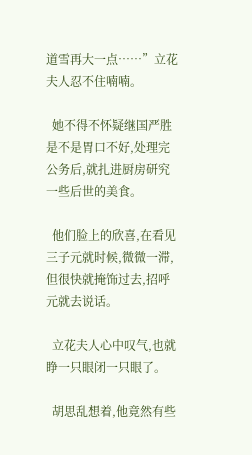道雪再大一点……”立花夫人忍不住喃喃。

  她不得不怀疑继国严胜是不是胃口不好,处理完公务后,就扎进厨房研究一些后世的美食。

  他们脸上的欣喜,在看见三子元就时候,微微一滞,但很快就掩饰过去,招呼元就去说话。

  立花夫人心中叹气,也就睁一只眼闭一只眼了。

  胡思乱想着,他竟然有些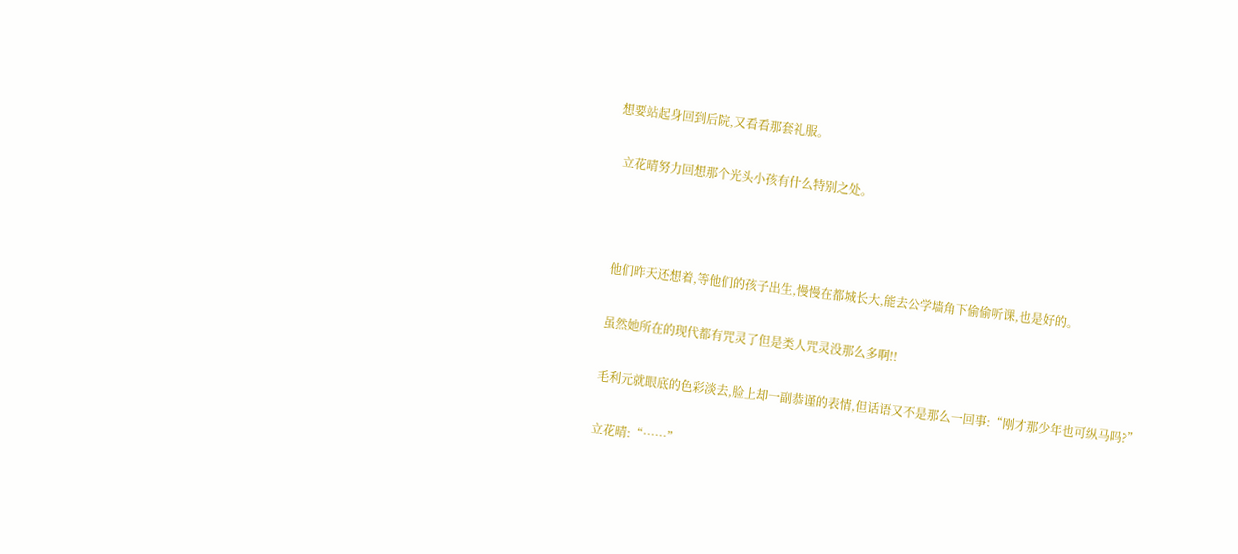想要站起身回到后院,又看看那套礼服。

  立花晴努力回想那个光头小孩有什么特别之处。



  他们昨天还想着,等他们的孩子出生,慢慢在都城长大,能去公学墙角下偷偷听课,也是好的。

  虽然她所在的现代都有咒灵了但是类人咒灵没那么多啊!!

  毛利元就眼底的色彩淡去,脸上却一副恭谨的表情,但话语又不是那么一回事:“刚才那少年也可纵马吗?”

  立花晴:“……”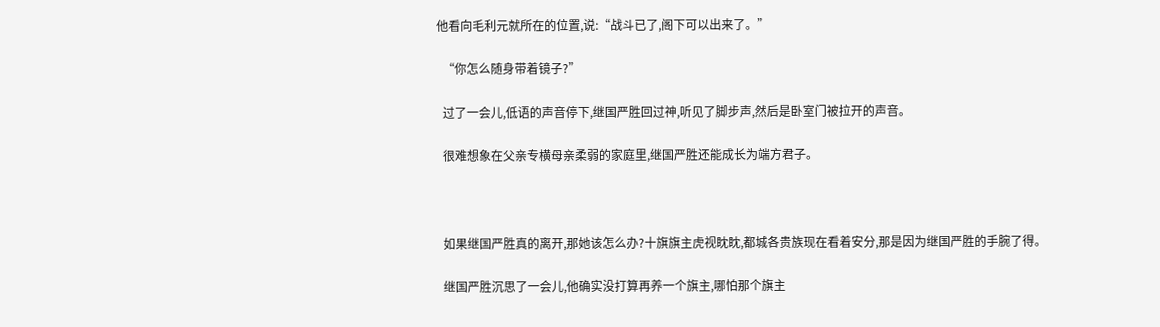他看向毛利元就所在的位置,说:“战斗已了,阁下可以出来了。”

  “你怎么随身带着镜子?”

  过了一会儿,低语的声音停下,继国严胜回过神,听见了脚步声,然后是卧室门被拉开的声音。

  很难想象在父亲专横母亲柔弱的家庭里,继国严胜还能成长为端方君子。



  如果继国严胜真的离开,那她该怎么办?十旗旗主虎视眈眈,都城各贵族现在看着安分,那是因为继国严胜的手腕了得。

  继国严胜沉思了一会儿,他确实没打算再养一个旗主,哪怕那个旗主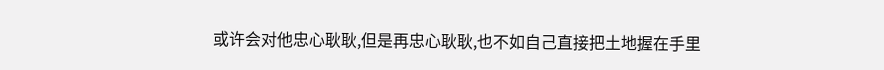或许会对他忠心耿耿,但是再忠心耿耿,也不如自己直接把土地握在手里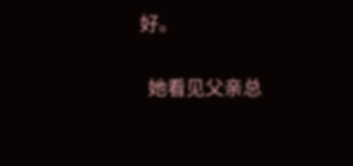好。

  她看见父亲总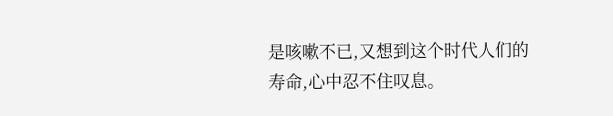是咳嗽不已,又想到这个时代人们的寿命,心中忍不住叹息。